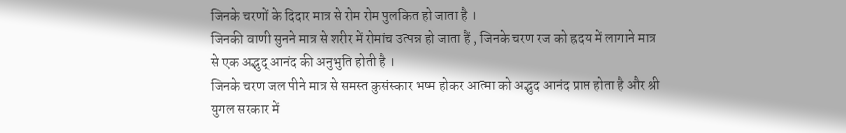जिनके चरणों के दिदार मात्र से रोम रोम पुलकित हो जाता है ।
जिनकी वाणी सुनने मात्र से शरीर में रोमांच उत्पन्न हो जाता हैं , जिनके चरण रज को ह्रदय में लागाने मात्र से एक अद्भुद् आनंद की अनुभुति होती है ।
जिनके चरण जल पीने मात्र से समस्त कुसंस्कार भष्म होकर आत्मा को अद्भुद आनंद प्राप्त होता है और श्री युगल सरकार में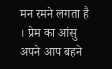मन रमने लगता है । प्रेम का आंसु अपने आप बहने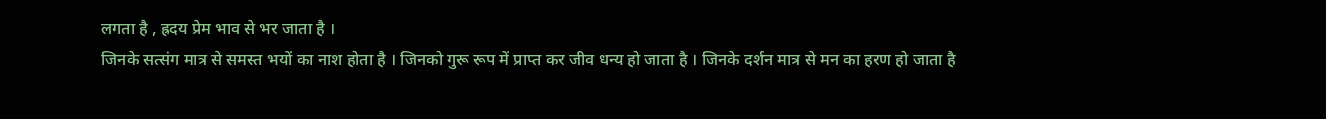लगता है , ह्रदय प्रेम भाव से भर जाता है ।
जिनके सत्संग मात्र से समस्त भयों का नाश होता है । जिनको गुरू रूप में प्राप्त कर जीव धन्य हो जाता है । जिनके दर्शन मात्र से मन का हरण हो जाता है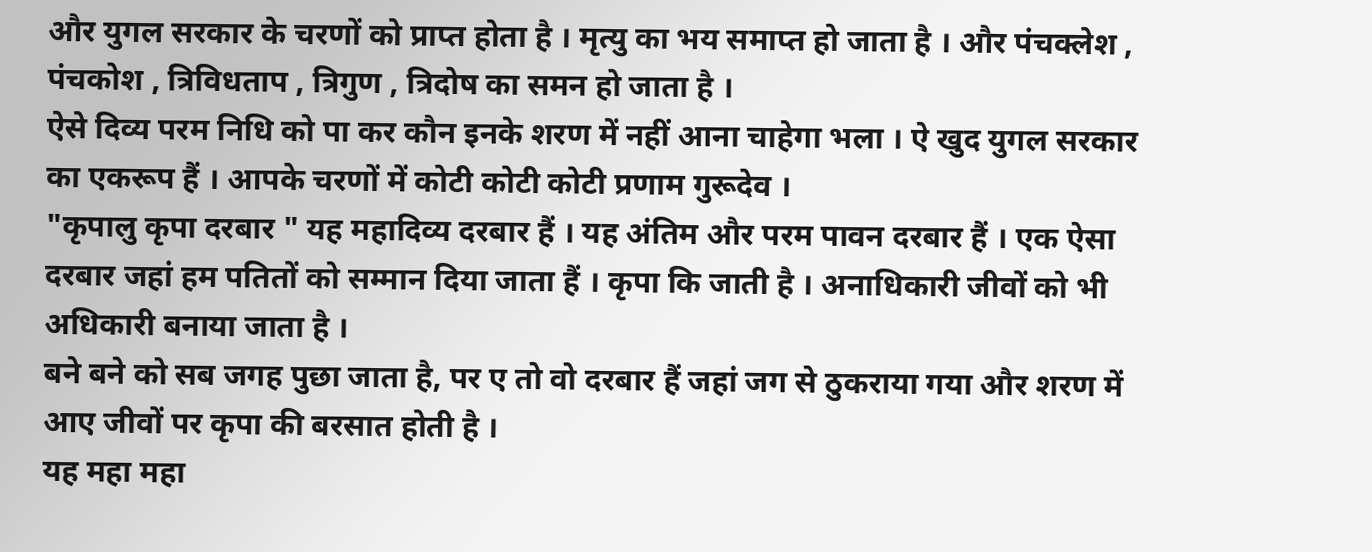और युगल सरकार के चरणों को प्राप्त होता है । मृत्यु का भय समाप्त हो जाता है । और पंचक्लेश , पंचकोश , त्रिविधताप , त्रिगुण , त्रिदोष का समन हो जाता है ।
ऐसे दिव्य परम निधि को पा कर कौन इनके शरण में नहीं आना चाहेगा भला । ऐ खुद युगल सरकार का एकरूप हैं । आपके चरणों में कोटी कोटी कोटी प्रणाम गुरूदेव ।
"कृपालु कृपा दरबार " यह महादिव्य दरबार हैं । यह अंतिम और परम पावन दरबार हैं । एक ऐसा दरबार जहां हम पतितों को सम्मान दिया जाता हैं । कृपा कि जाती है । अनाधिकारी जीवों को भी अधिकारी बनाया जाता है ।
बने बने को सब जगह पुछा जाता है, पर ए तो वो दरबार हैं जहां जग से ठुकराया गया और शरण में आए जीवों पर कृपा की बरसात होती है ।
यह महा महा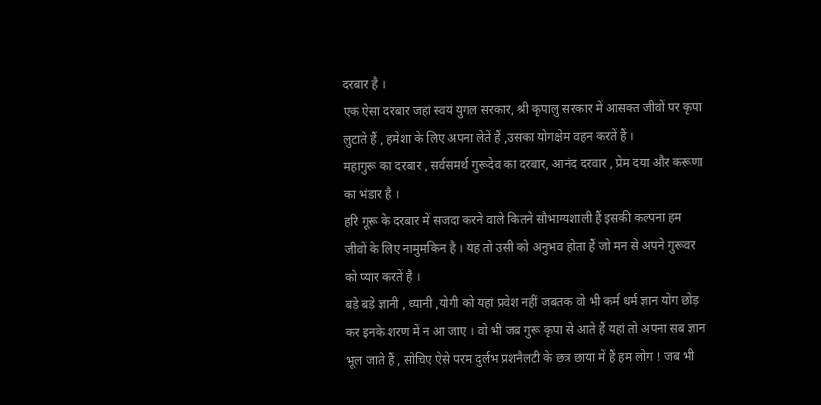दरबार है ।
एक ऐसा दरबार जहां स्वयं युगल सरकार, श्री कृपालु सरकार में आसक्त जीवों पर कृपा लुटाते हैं , हमेशा के लिए अपना लेतें हैं ,उसका योगक्षेम वहन करतें हैं ।
महागुरू का दरबार , सर्वसमर्थ गुरूदेव का दरबार, आनंद दरवार , प्रेम दया और करूणा का भंडार है ।
हरि गूरू के दरबार में सजदा करने वाले कितने सौभाग्यशाली हैं इसकी कल्पना हम जीवों के लिए नामुमकिन है । यह तो उसी को अनुभव होता हैं जो मन से अपने गुरूवर को प्यार करतें है ।
बड़े बड़े ज्ञानी , ध्यानी ,योगी को यहां प्रवेश नहीं जबतक वो भी कर्म धर्म ज्ञान योग छोड़ कर इनके शरण में न आ जाए । वो भी जब गुरू कृपा से आते हैं यहां तो अपना सब ज्ञान भूल जाते हैं , सोचिए ऐसे परम दुर्लभ प्रशनैलटी के छत्र छाया में हैं हम लोग ! जब भी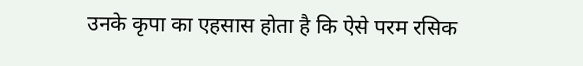उनके कृपा का एहसास होता है कि ऐसे परम रसिक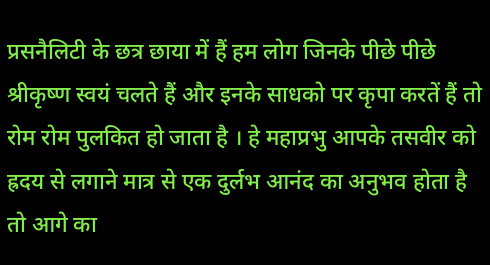प्रसनैलिटी के छत्र छाया में हैं हम लोग जिनके पीछे पीछे श्रीकृष्ण स्वयं चलते हैं और इनके साधको पर कृपा करतें हैं तो रोम रोम पुलकित हो जाता है । हे महाप्रभु आपके तसवीर को ह्रदय से लगाने मात्र से एक दुर्लभ आनंद का अनुभव होता है तो आगे का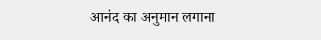आनंद का अनुमान लगाना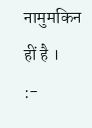नामुमकिन हीं है ।
:-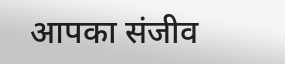आपका संजीव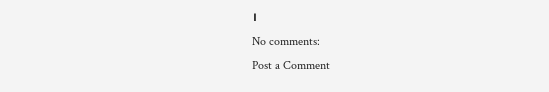।
No comments:
Post a Comment